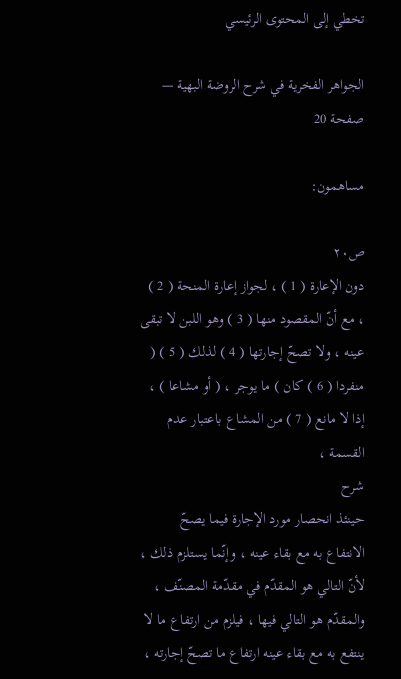تخطي إلى المحتوى الرئيسي

الجواهر الفخرية في شرح الروضة البهية — صفحة 20

مساهمون:

ص٢٠
دون الإعارة ( 1 ) ، لجواز إعارة المنحة ( 2 ) ، مع أنّ المقصود منها ( 3 ) وهو اللبن لا تبقى عينه ، ولا تصحّ إجارتها ( 4 ) لذلك ( 5 ) ( منفردا ( 6 ) كان ) ما يوجر ، ( أو مشاعا ) ، إذا لا مانع ( 7 ) من المشاع باعتبار عدم القسمة ،
شرح
حينئذ انحصار مورد الإجارة فيما يصحّ الانتفاع به مع بقاء عينه ، وإنّما يستلزم ذلك ، لأنّ التالي هو المقدّم في مقدّمة المصنّف ، والمقدّم هو التالي فيها ، فيلزم من ارتفاع ما لا ينتفع به مع بقاء عينه ارتفاع ما تصحّ إجارته ،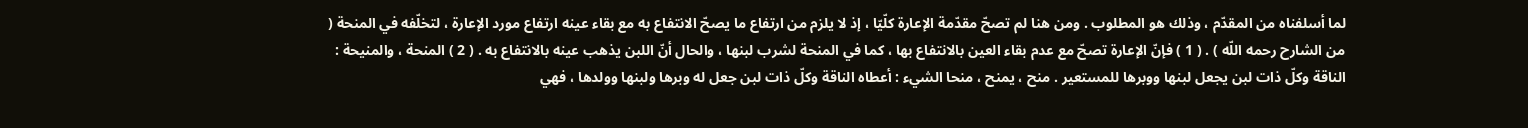لما أسلفناه من المقدّم ، وذلك هو المطلوب . ومن هنا لم تصحّ مقدّمة الإعارة كلّيّا ، إذ لا يلزم من ارتفاع ما يصحّ الانتفاع به مع بقاء عينه ارتفاع مورد الإعارة ، لتخلّفه في المنحة ( من الشارح رحمه اللّه ) . ( 1 ) فإنّ الإعارة تصحّ مع عدم بقاء العين بالانتفاع بها ، كما في المنحة لشرب لبنها ، والحال أنّ اللبن يذهب عينه بالانتفاع به . ( 2 ) المنحة ، والمنيحة : الناقة وكلّ ذات لبن يجعل لبنها ووبرها للمستعير . منح ، يمنح ، منحا الشيء : أعطاه الناقة وكلّ ذات لبن جعل له وبرها ولبنها وولدها ، فهي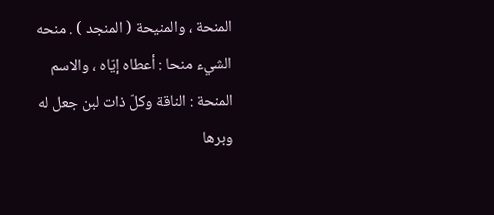المنحة ، والمنيحة ( المنجد ) . منحه الشيء منحا : أعطاه إيّاه ، والاسم المنحة : الناقة وكلّ ذات لبن جعل له وبرها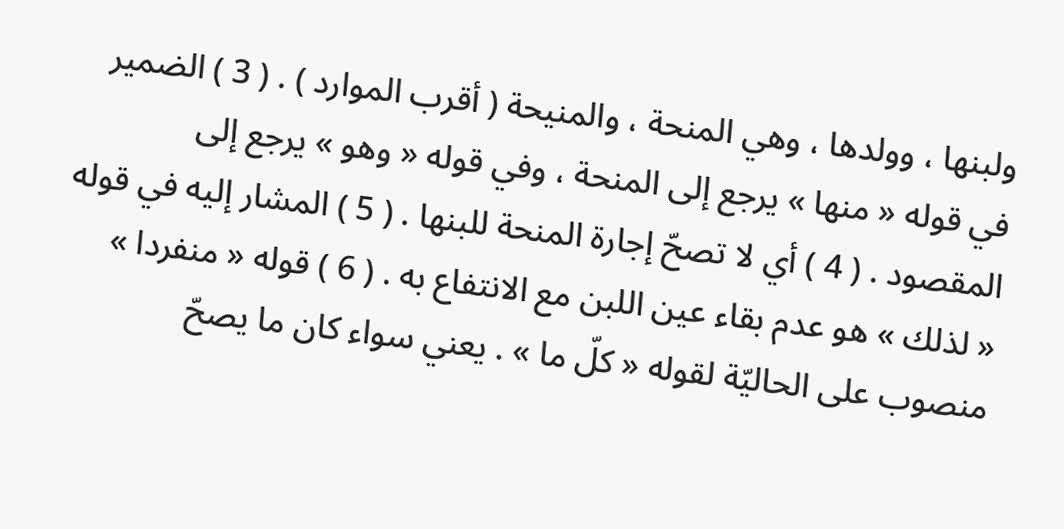ولبنها ، وولدها ، وهي المنحة ، والمنيحة ( أقرب الموارد ) . ( 3 ) الضمير في قوله « منها » يرجع إلى المنحة ، وفي قوله « وهو » يرجع إلى المقصود . ( 4 ) أي لا تصحّ إجارة المنحة للبنها . ( 5 ) المشار إليه في قوله « لذلك » هو عدم بقاء عين اللبن مع الانتفاع به . ( 6 ) قوله « منفردا » منصوب على الحاليّة لقوله « كلّ ما » . يعني سواء كان ما يصحّ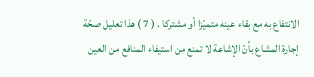الانتفاع به مع بقاء عينه متميّزا أو مشتركا . ( 7 ) هذا تعليل صحّة إجارة المشاع بأنّ الإشاعة لا تمنع من استيفاء المنافع من العين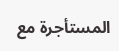المستأجرة مع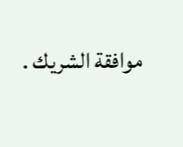موافقة الشريك .